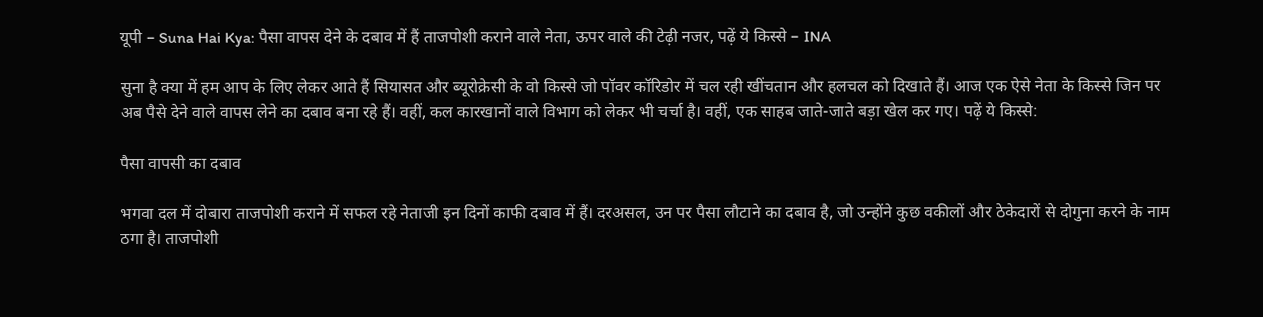यूपी – Suna Hai Kya: पैसा वापस देने के दबाव में हैं ताजपोशी कराने वाले नेता, ऊपर वाले की टेढ़ी नजर, पढ़ें ये किस्से – INA

सुना है क्या में हम आप के लिए लेकर आते हैं सियासत और ब्यूरोक्रेसी के वो किस्से जो पॉवर कॉरिडोर में चल रही खींचतान और हलचल को दिखाते हैं। आज एक ऐसे नेता के किस्से जिन पर अब पैसे देने वाले वापस लेने का दबाव बना रहे हैं। वहीं, कल कारखानों वाले विभाग को लेकर भी चर्चा है। वहीं, एक साहब जाते-जाते बड़ा खेल कर गए। पढ़ें ये किस्से:

पैसा वापसी का दबाव

भगवा दल में दोबारा ताजपोशी कराने में सफल रहे नेताजी इन दिनों काफी दबाव में हैं। दरअसल, उन पर पैसा लौटाने का दबाव है, जो उन्होंने कुछ वकीलों और ठेकेदारों से दोगुना करने के नाम ठगा है। ताजपोशी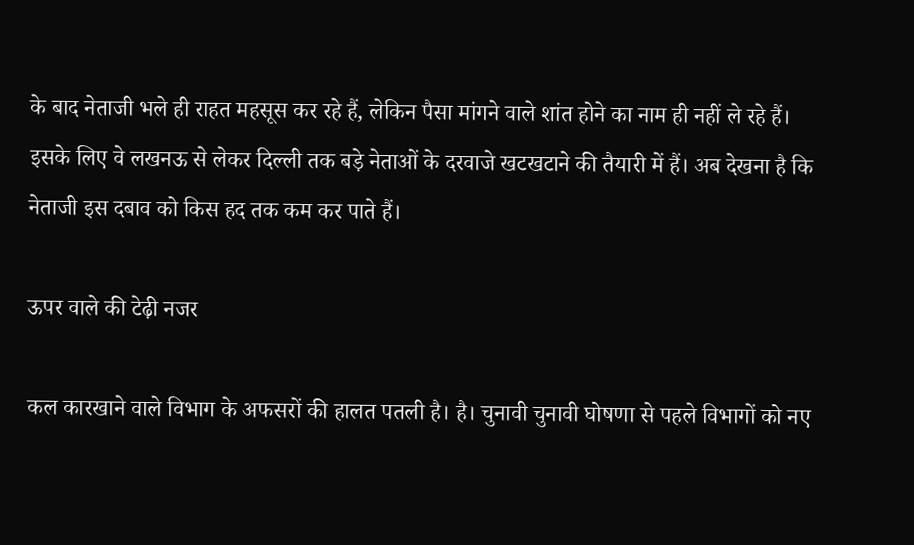के बाद नेताजी भले ही राहत महसूस कर रहे हैं, लेकिन पैसा मांगने वाले शांत होने का नाम ही नहीं ले रहे हैं। इसके लिए वे लखनऊ से लेकर दिल्ली तक बड़े नेताओं के दरवाजे खटखटाने की तैयारी में हैं। अब देखना है कि नेताजी इस दबाव को किस हद तक कम कर पाते हैं।

ऊपर वाले की टेढ़ी नजर

कल कारखाने वाले विभाग के अफसरों की हालत पतली है। है। चुनावी चुनावी घोषणा से पहले विभागों को नए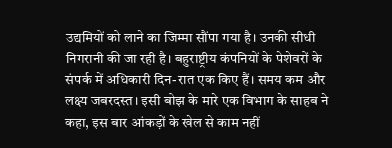उद्यमियों को लाने का जिम्मा सौंपा गया है। उनकी सीधी निगरानी की जा रही है। बहुराष्ट्रीय कंपनियों के पेशेवरों के संपर्क में अधिकारी दिन-रात एक किए हैं। समय कम और लक्ष्य जबरदस्त। इसी बोझ के मारे एक विभाग के साहब ने कहा, इस बार आंकड़ों के खेल से काम नहीं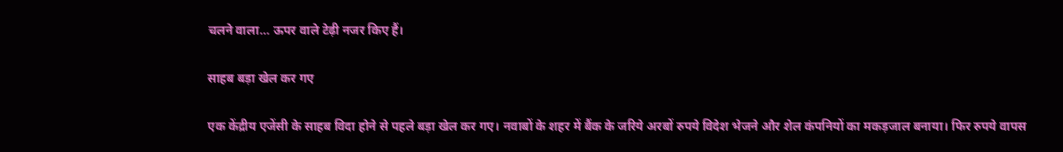चलने वाला… ऊपर वाले टेढ़ी नजर किए हैं।

साहब बड़ा खेल कर गए

एक केंद्रीय एजेंसी के साहब विदा होने से पहले बड़ा खेल कर गए। नवाबों के शहर में बैंक के जरिये अरबों रुपये विदेश भेजने और शेल कंपनियों का मकड़जाल बनाया। फिर रुपये वापस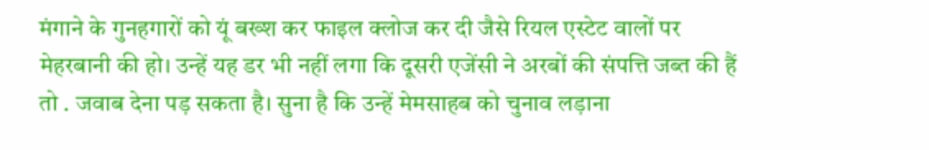मंगाने के गुनहगारों को यूं बख्श कर फाइल क्लोज कर दी जैसे रियल एस्टेट वालों पर मेहरबानी की हो। उन्हें यह डर भी नहीं लगा कि दूसरी एजेंसी ने अरबों की संपत्ति जब्त की हैं तो . जवाब देना पड़ सकता है। सुना है कि उन्हें मेमसाहब को चुनाव लड़ाना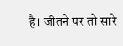है। जीतने पर तो सारे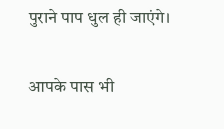पुराने पाप धुल ही जाएंगे।

आपके पास भी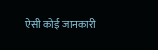ऐसी कोई जानकारी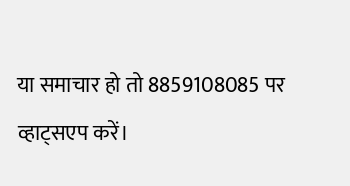या समाचार हो तो 8859108085 पर व्हाट्सएप करें।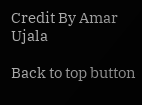Credit By Amar Ujala

Back to top button